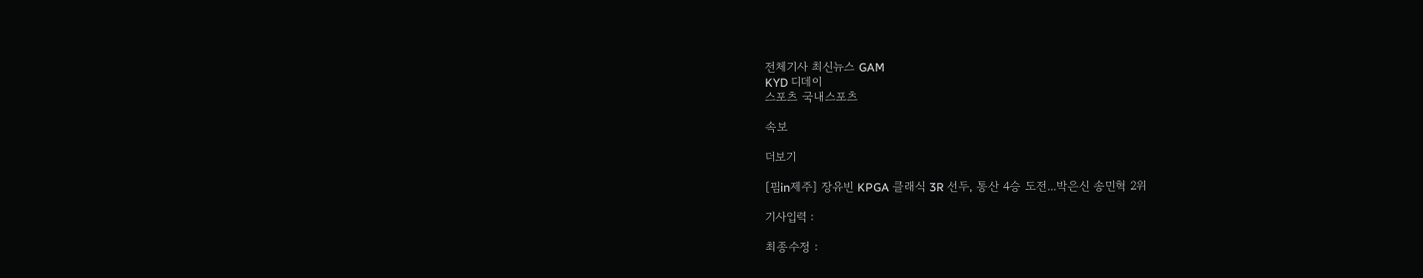전체기사 최신뉴스 GAM
KYD 디데이
스포츠 국내스포츠

속보

더보기

[핌in제주] 장유빈 KPGA 클래식 3R 선두, 통산 4승 도전...박은신 송민혁 2위

기사입력 :

최종수정 :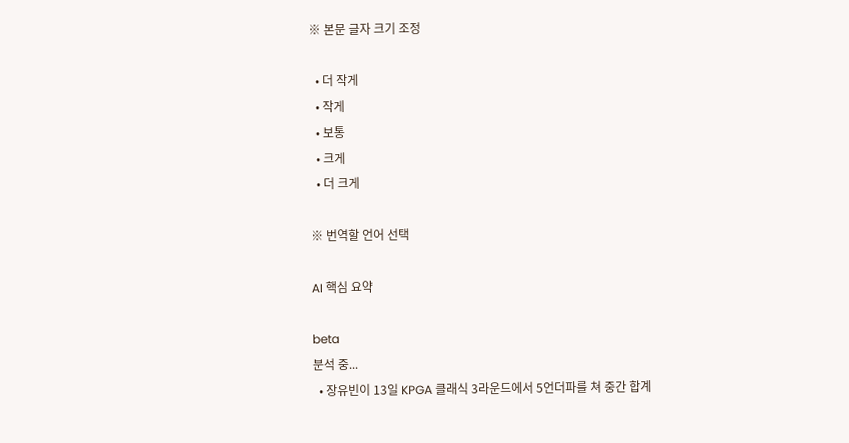※ 본문 글자 크기 조정

  • 더 작게
  • 작게
  • 보통
  • 크게
  • 더 크게

※ 번역할 언어 선택

AI 핵심 요약

beta
분석 중...
  • 장유빈이 13일 KPGA 클래식 3라운드에서 5언더파를 쳐 중간 합계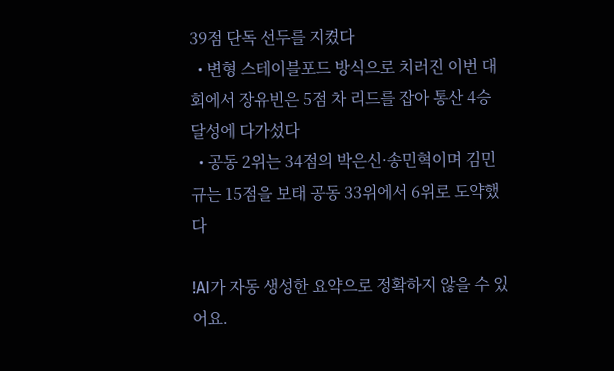39점 단독 선두를 지켰다
  • 변형 스테이블포드 방식으로 치러진 이번 대회에서 장유빈은 5점 차 리드를 잡아 통산 4승 달성에 다가섰다
  • 공동 2위는 34점의 박은신·송민혁이며 김민규는 15점을 보태 공동 33위에서 6위로 도약했다

!AI가 자동 생성한 요약으로 정확하지 않을 수 있어요.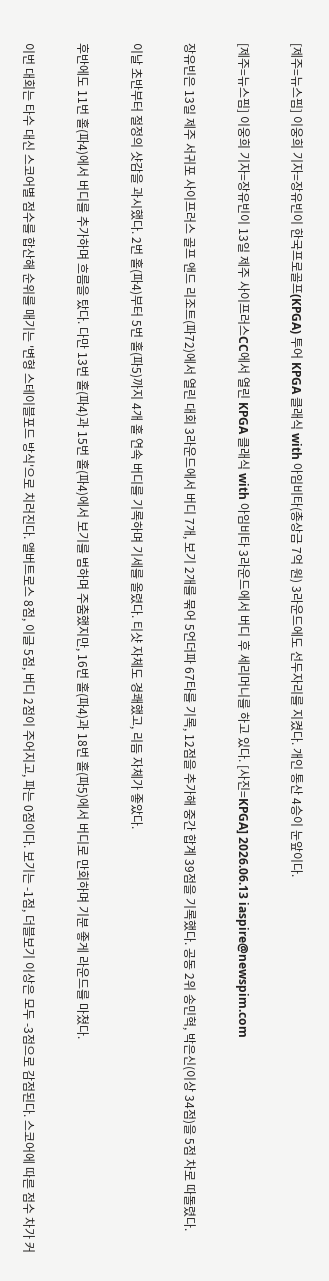[제주=뉴스핌] 이웅희 기자=장유빈이 한국프로골프(KPGA) 투어 KPGA 클래식 with 아임비타(총상금 7억 원) 3라운드에도 선두자리를 지켰다. 개인 통산 4승이 눈앞이다.

[제주=뉴스핌] 이웅희 기자=장유빈이 13일 제주 사이프러스CC에서 열린 KPGA 클래식 with 아임비타 3라운드에서 버디 후 세리머니를 하고 있다. [사진=KPGA] 2026.06.13 iaspire@newspim.com

장유빈은 13일 제주 서귀포 사이프러스 골프 앤드 리조트(파72)에서 열린 대회 3라운드에서 버디 7개, 보기 2개를 묶어 5언더파 67타를 기록, 12점을 추가해 중간 합계 39점을 기록했다. 공동 2위 송민혁, 박은신(이상 34점)을 5점 차로 따돌렸다.

이날 초반부터 절정의 샷감을 과시했다. 2번 홀(파4)부터 5번 홀(파5)까지 4개 홀 연속 버디를 기록하며 기세를 올렸다. 티샷 자체도 경쾌했고, 리듬 자체가 좋았다.

후반에도 11번 홀(파4)에서 버디를 추가하며 흐름을 탔다. 다만 13번 홀(파4)과 15번 홀(파4)에서 보기를 범하며 주춤했지만, 16번 홀(파4)과 18번 홀(파5)에서 버디로 만회하며 기분 좋게 라운드를 마쳤다.

이번 대회는 타수 대신 스코어별 점수를 합산해 순위를 매기는 '변형 스테이블포드 방식'으로 치러진다. 앨버트로스 8점, 이글 5점, 버디 2점이 주어지고, 파는 0점이다. 보기는 -1점, 더블보기 이상은 모두 -3점으로 감점된다. 스코어에 따른 점수 차가 커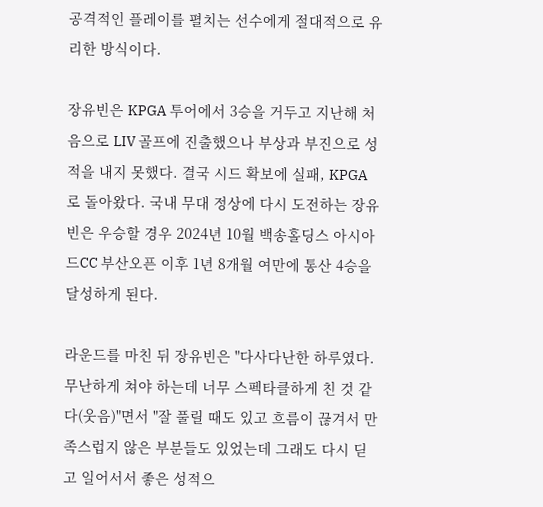공격적인 플레이를 펼치는 선수에게 절대적으로 유리한 방식이다.

장유빈은 KPGA 투어에서 3승을 거두고 지난해 처음으로 LIV 골프에 진출했으나 부상과 부진으로 성적을 내지 못했다. 결국 시드 확보에 실패, KPGA로 돌아왔다. 국내 무대 정상에 다시 도전하는 장유빈은 우승할 경우 2024년 10월 백송홀딩스 아시아드CC 부산오픈 이후 1년 8개월 여만에 통산 4승을 달성하게 된다.

라운드를 마친 뒤 장유빈은 "다사다난한 하루였다. 무난하게 쳐야 하는데 너무 스펙타클하게 친 것 같다(웃음)"면서 "잘 풀릴 때도 있고 흐름이 끊겨서 만족스럽지 않은 부분들도 있었는데 그래도 다시 딛고 일어서서 좋은 성적으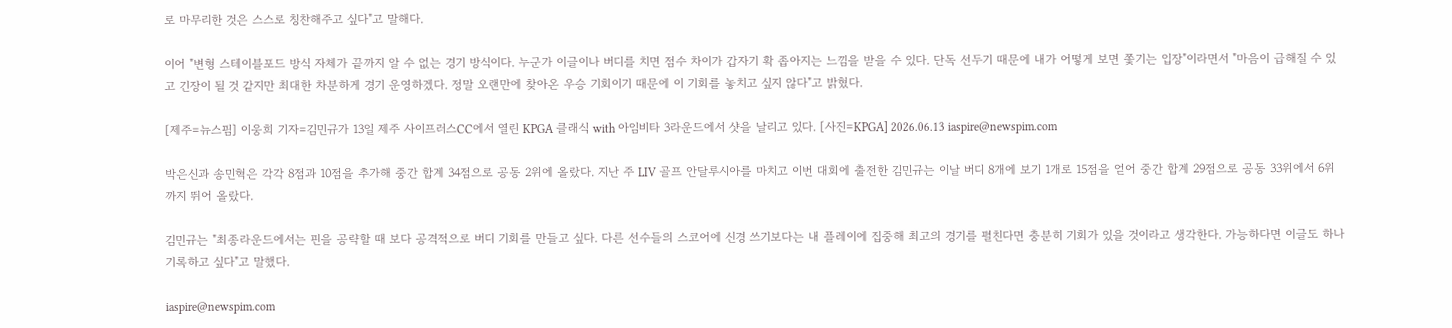로 마무리한 것은 스스로 칭찬해주고 싶다"고 말해다.

이어 "변형 스테이블포드 방식 자체가 끝까지 알 수 없는 경기 방식이다. 누군가 이글이나 버디를 치면 점수 차이가 갑자기 확 좁아지는 느낌을 받을 수 있다. 단독 선두기 때문에 내가 어떻게 보면 쫓기는 입장"이라면서 "마음이 급해질 수 있고 긴장이 될 것 같지만 최대한 차분하게 경기 운영하겠다. 정말 오랜만에 찾아온 우승 기회이기 때문에 이 기회를 놓치고 싶지 않다"고 밝혔다.

[제주=뉴스핌] 이웅희 기자=김민규가 13일 제주 사이프러스CC에서 열린 KPGA 클래식 with 아임비타 3라운드에서 샷을 날리고 있다. [사진=KPGA] 2026.06.13 iaspire@newspim.com

박은신과 송민혁은 각각 8점과 10점을 추가해 중간 합계 34점으로 공동 2위에 올랐다. 지난 주 LIV 골프 안달루시아를 마치고 이번 대회에 출전한 김민규는 이날 버디 8개에 보기 1개로 15점을 얻어 중간 합계 29점으로 공동 33위에서 6위까지 뛰어 올랐다.

김민규는 "최종라운드에서는 핀을 공략할 때 보다 공격적으로 버디 기회를 만들고 싶다. 다른 선수들의 스코어에 신경 쓰기보다는 내 플레이에 집중해 최고의 경기를 펼친다면 충분히 기회가 있을 것이라고 생각한다. 가능하다면 이글도 하나 기록하고 싶다"고 말했다.

iaspire@newspim.com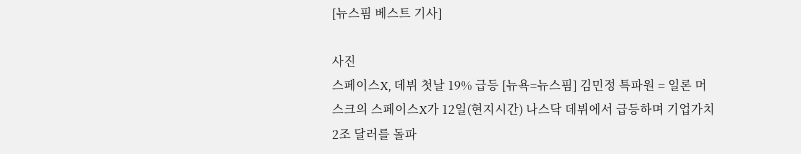[뉴스핌 베스트 기사]

사진
스페이스X, 데뷔 첫날 19% 급등 [뉴욕=뉴스핌] 김민정 특파원 = 일론 머스크의 스페이스X가 12일(현지시간) 나스닥 데뷔에서 급등하며 기업가치 2조 달러를 돌파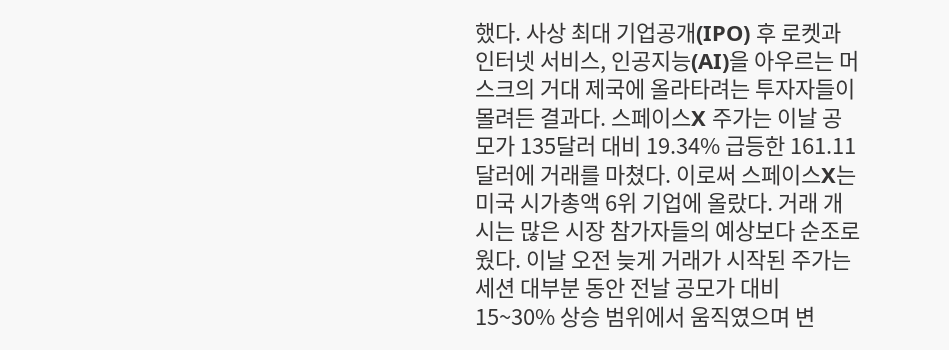했다. 사상 최대 기업공개(IPO) 후 로켓과 인터넷 서비스, 인공지능(AI)을 아우르는 머스크의 거대 제국에 올라타려는 투자자들이 몰려든 결과다. 스페이스X 주가는 이날 공모가 135달러 대비 19.34% 급등한 161.11달러에 거래를 마쳤다. 이로써 스페이스X는 미국 시가총액 6위 기업에 올랐다. 거래 개시는 많은 시장 참가자들의 예상보다 순조로웠다. 이날 오전 늦게 거래가 시작된 주가는 세션 대부분 동안 전날 공모가 대비 15~30% 상승 범위에서 움직였으며 변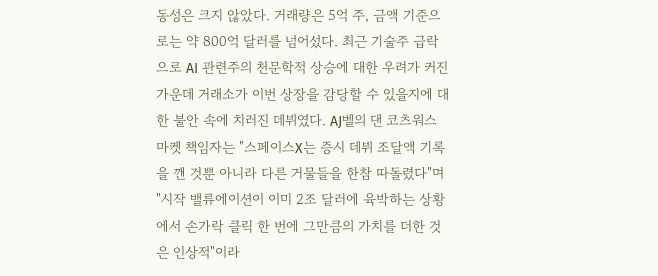동성은 크지 않았다. 거래량은 5억 주, 금액 기준으로는 약 800억 달러를 넘어섰다. 최근 기술주 급락으로 AI 관련주의 천문학적 상승에 대한 우려가 커진 가운데 거래소가 이번 상장을 감당할 수 있을지에 대한 불안 속에 치러진 데뷔였다. AJ벨의 댄 코츠워스 마켓 책임자는 "스페이스X는 증시 데뷔 조달액 기록을 깬 것뿐 아니라 다른 거물들을 한참 따돌렸다"며 "시작 밸류에이션이 이미 2조 달러에 육박하는 상황에서 손가락 클릭 한 번에 그만큼의 가치를 더한 것은 인상적"이라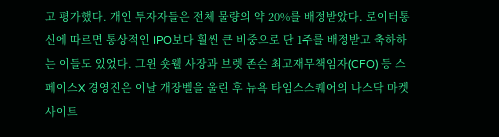고 평가했다. 개인 투자자들은 전체 물량의 약 20%를 배정받았다. 로이터통신에 따르면 통상적인 IPO보다 훨씬 큰 비중으로 단 1주를 배정받고 축하하는 이들도 있었다. 그윈 숏웰 사장과 브렛 존슨 최고재무책임자(CFO) 등 스페이스X 경영진은 이날 개장벨을 울린 후 뉴욕 타임스스퀘어의 나스닥 마켓사이트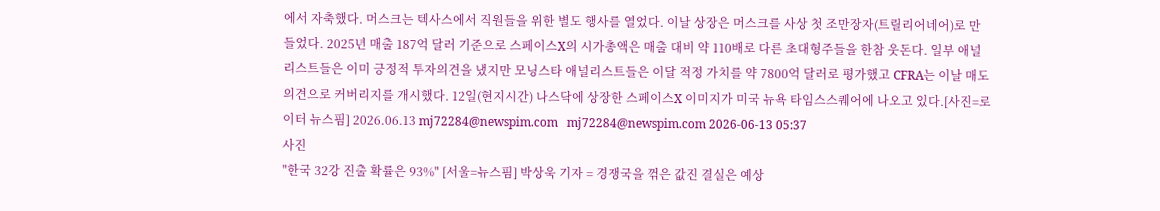에서 자축했다. 머스크는 텍사스에서 직원들을 위한 별도 행사를 열었다. 이날 상장은 머스크를 사상 첫 조만장자(트릴리어네어)로 만들었다. 2025년 매출 187억 달러 기준으로 스페이스X의 시가총액은 매출 대비 약 110배로 다른 초대형주들을 한참 웃돈다. 일부 애널리스트들은 이미 긍정적 투자의견을 냈지만 모닝스타 애널리스트들은 이달 적정 가치를 약 7800억 달러로 평가했고 CFRA는 이날 매도 의견으로 커버리지를 개시했다. 12일(현지시간) 나스닥에 상장한 스페이스X 이미지가 미국 뉴욕 타임스스퀘어에 나오고 있다.[사진=로이터 뉴스핌] 2026.06.13 mj72284@newspim.com   mj72284@newspim.com 2026-06-13 05:37
사진
"한국 32강 진출 확률은 93%" [서울=뉴스핌] 박상욱 기자 = 경쟁국을 꺾은 값진 결실은 예상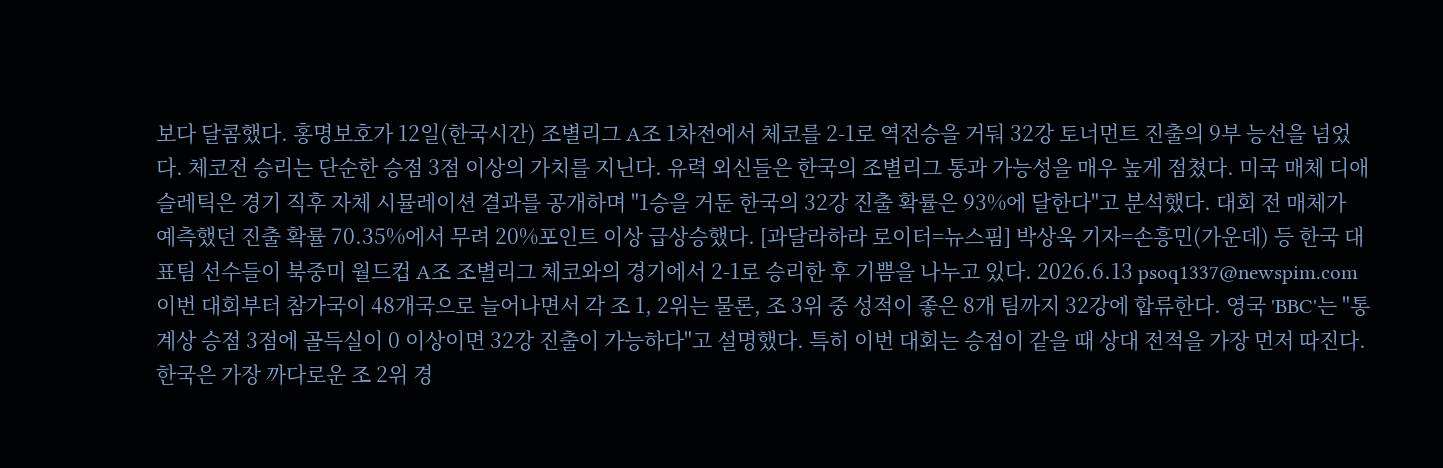보다 달콤했다. 홍명보호가 12일(한국시간) 조별리그 A조 1차전에서 체코를 2-1로 역전승을 거둬 32강 토너먼트 진출의 9부 능선을 넘었다. 체코전 승리는 단순한 승점 3점 이상의 가치를 지닌다. 유력 외신들은 한국의 조별리그 통과 가능성을 매우 높게 점쳤다. 미국 매체 디애슬레틱은 경기 직후 자체 시뮬레이션 결과를 공개하며 "1승을 거둔 한국의 32강 진출 확률은 93%에 달한다"고 분석했다. 대회 전 매체가 예측했던 진출 확률 70.35%에서 무려 20%포인트 이상 급상승했다. [과달라하라 로이터=뉴스핌] 박상욱 기자=손흥민(가운데) 등 한국 대표팀 선수들이 북중미 월드컵 A조 조별리그 체코와의 경기에서 2-1로 승리한 후 기쁨을 나누고 있다. 2026.6.13 psoq1337@newspim.com 이번 대회부터 참가국이 48개국으로 늘어나면서 각 조 1, 2위는 물론, 조 3위 중 성적이 좋은 8개 팀까지 32강에 합류한다. 영국 'BBC'는 "통계상 승점 3점에 골득실이 0 이상이면 32강 진출이 가능하다"고 설명했다. 특히 이번 대회는 승점이 같을 때 상대 전적을 가장 먼저 따진다. 한국은 가장 까다로운 조 2위 경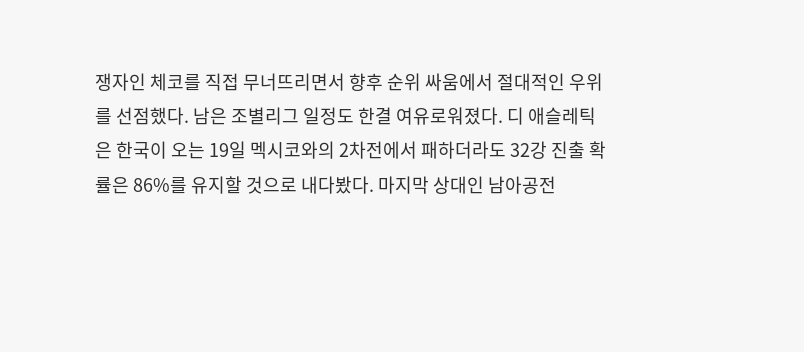쟁자인 체코를 직접 무너뜨리면서 향후 순위 싸움에서 절대적인 우위를 선점했다. 남은 조별리그 일정도 한결 여유로워졌다. 디 애슬레틱은 한국이 오는 19일 멕시코와의 2차전에서 패하더라도 32강 진출 확률은 86%를 유지할 것으로 내다봤다. 마지막 상대인 남아공전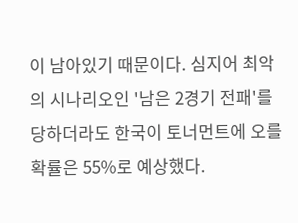이 남아있기 때문이다. 심지어 최악의 시나리오인 '남은 2경기 전패'를 당하더라도 한국이 토너먼트에 오를 확률은 55%로 예상했다.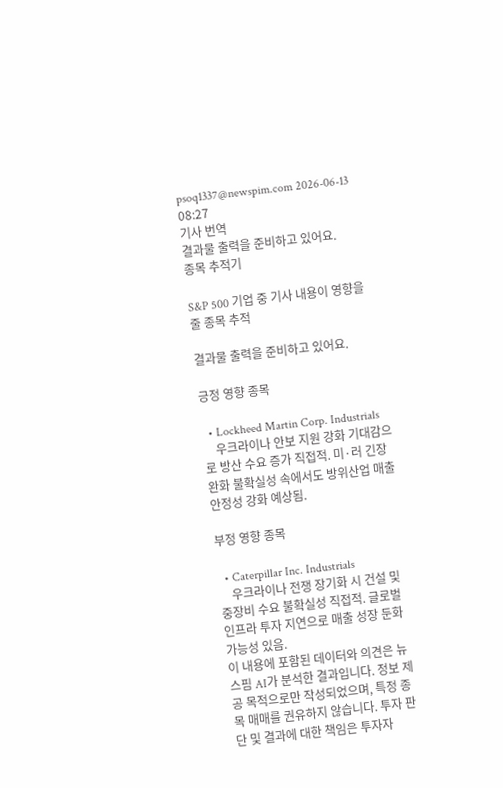psoq1337@newspim.com 2026-06-13 08:27
기사 번역
결과물 출력을 준비하고 있어요.
종목 추적기

S&P 500 기업 중 기사 내용이 영향을 줄 종목 추적

결과물 출력을 준비하고 있어요.

긍정 영향 종목

  • Lockheed Martin Corp. Industrials
    우크라이나 안보 지원 강화 기대감으로 방산 수요 증가 직접적. 미·러 긴장 완화 불확실성 속에서도 방위산업 매출 안정성 강화 예상됨.

부정 영향 종목

  • Caterpillar Inc. Industrials
    우크라이나 전쟁 장기화 시 건설 및 중장비 수요 불확실성 직접적. 글로벌 인프라 투자 지연으로 매출 성장 둔화 가능성 있음.
이 내용에 포함된 데이터와 의견은 뉴스핌 AI가 분석한 결과입니다. 정보 제공 목적으로만 작성되었으며, 특정 종목 매매를 권유하지 않습니다. 투자 판단 및 결과에 대한 책임은 투자자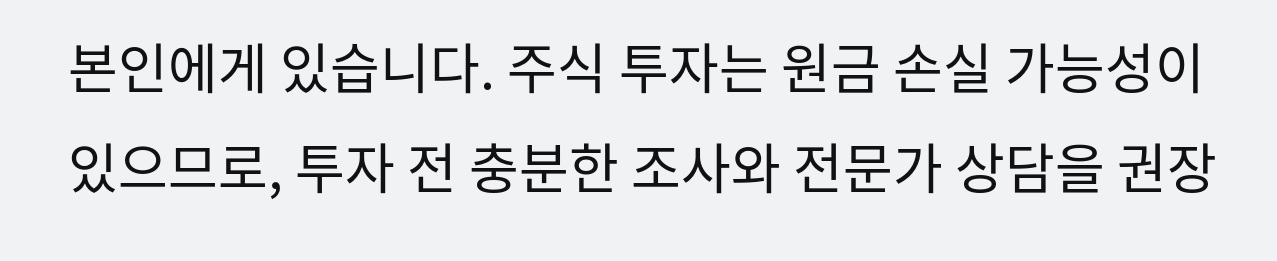본인에게 있습니다. 주식 투자는 원금 손실 가능성이 있으므로, 투자 전 충분한 조사와 전문가 상담을 권장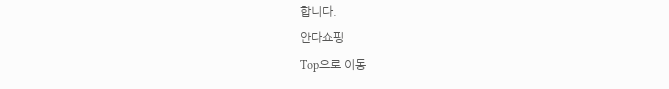합니다.
안다쇼핑
Top으로 이동